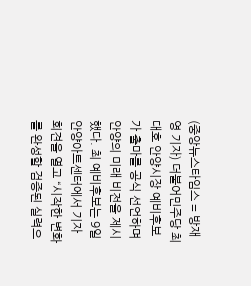(중앙뉴스타임스 = 방재영 기자) 더불어민주당 최대호 안양시장 예비후보가 출마를 공식 선언하며 안양의 미래 비전을 제시했다. 최 예비후보는 9일 안양아트센터에서 기자회견을 열고 “시작한 변화를 완성할 검증된 실력으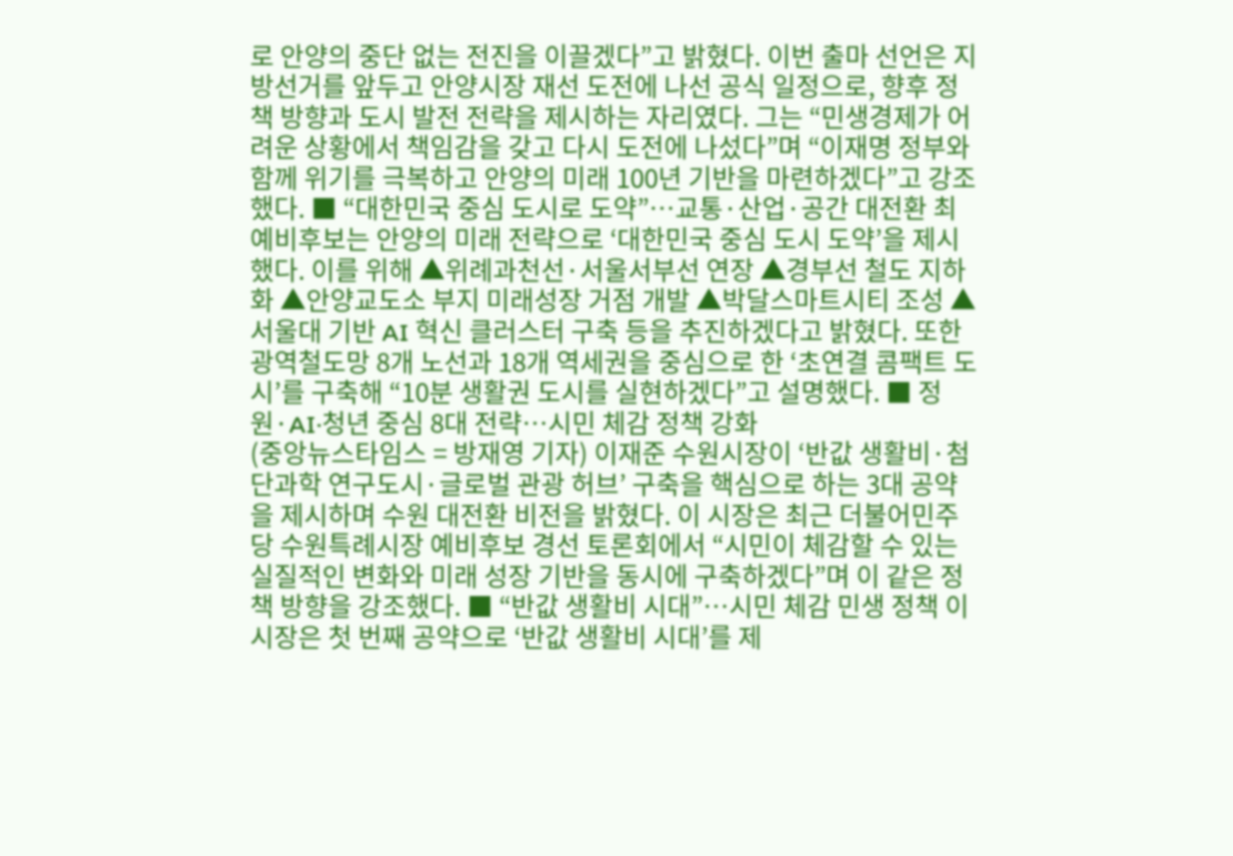로 안양의 중단 없는 전진을 이끌겠다”고 밝혔다. 이번 출마 선언은 지방선거를 앞두고 안양시장 재선 도전에 나선 공식 일정으로, 향후 정책 방향과 도시 발전 전략을 제시하는 자리였다. 그는 “민생경제가 어려운 상황에서 책임감을 갖고 다시 도전에 나섰다”며 “이재명 정부와 함께 위기를 극복하고 안양의 미래 100년 기반을 마련하겠다”고 강조했다. ■ “대한민국 중심 도시로 도약”…교통·산업·공간 대전환 최 예비후보는 안양의 미래 전략으로 ‘대한민국 중심 도시 도약’을 제시했다. 이를 위해 ▲위례과천선·서울서부선 연장 ▲경부선 철도 지하화 ▲안양교도소 부지 미래성장 거점 개발 ▲박달스마트시티 조성 ▲서울대 기반 AI 혁신 클러스터 구축 등을 추진하겠다고 밝혔다. 또한 광역철도망 8개 노선과 18개 역세권을 중심으로 한 ‘초연결 콤팩트 도시’를 구축해 “10분 생활권 도시를 실현하겠다”고 설명했다. ■ 정원·AI·청년 중심 8대 전략…시민 체감 정책 강화
(중앙뉴스타임스 = 방재영 기자) 이재준 수원시장이 ‘반값 생활비·첨단과학 연구도시·글로벌 관광 허브’ 구축을 핵심으로 하는 3대 공약을 제시하며 수원 대전환 비전을 밝혔다. 이 시장은 최근 더불어민주당 수원특례시장 예비후보 경선 토론회에서 “시민이 체감할 수 있는 실질적인 변화와 미래 성장 기반을 동시에 구축하겠다”며 이 같은 정책 방향을 강조했다. ■ “반값 생활비 시대”…시민 체감 민생 정책 이 시장은 첫 번째 공약으로 ‘반값 생활비 시대’를 제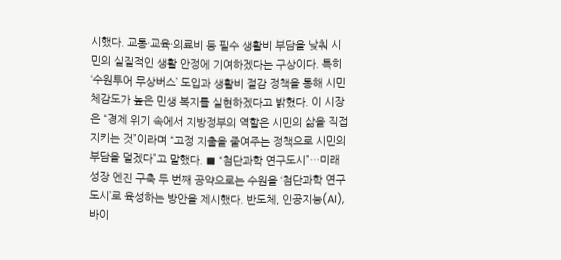시했다. 교통·교육·의료비 등 필수 생활비 부담을 낮춰 시민의 실질적인 생활 안정에 기여하겠다는 구상이다. 특히 ‘수원투어 무상버스’ 도입과 생활비 절감 정책을 통해 시민 체감도가 높은 민생 복지를 실현하겠다고 밝혔다. 이 시장은 “경제 위기 속에서 지방정부의 역할은 시민의 삶을 직접 지키는 것”이라며 “고정 지출을 줄여주는 정책으로 시민의 부담을 덜겠다”고 말했다. ■ “첨단과학 연구도시”…미래 성장 엔진 구축 두 번째 공약으로는 수원을 ‘첨단과학 연구도시’로 육성하는 방안을 제시했다. 반도체, 인공지능(AI), 바이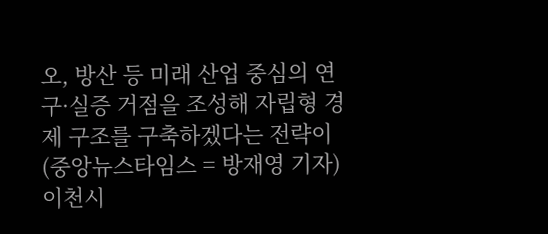오, 방산 등 미래 산업 중심의 연구·실증 거점을 조성해 자립형 경제 구조를 구축하겠다는 전략이
(중앙뉴스타임스 = 방재영 기자) 이천시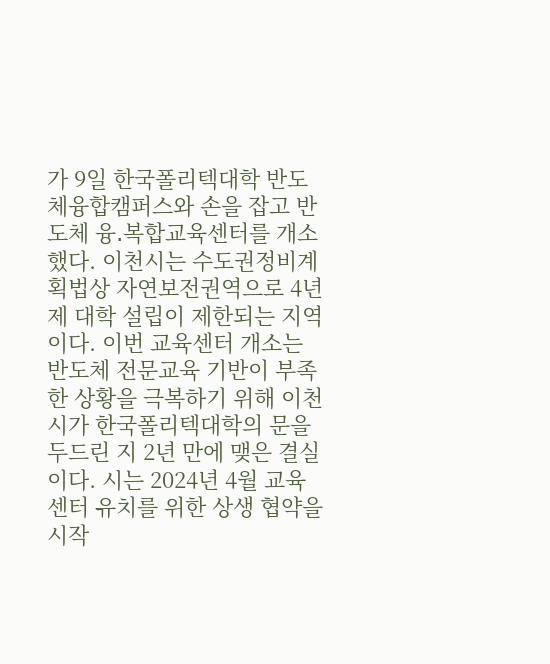가 9일 한국폴리텍대학 반도체융합캠퍼스와 손을 잡고 반도체 융․복합교육센터를 개소했다. 이천시는 수도권정비계획법상 자연보전권역으로 4년제 대학 설립이 제한되는 지역이다. 이번 교육센터 개소는 반도체 전문교육 기반이 부족한 상황을 극복하기 위해 이천시가 한국폴리텍대학의 문을 두드린 지 2년 만에 맺은 결실이다. 시는 2024년 4월 교육센터 유치를 위한 상생 협약을 시작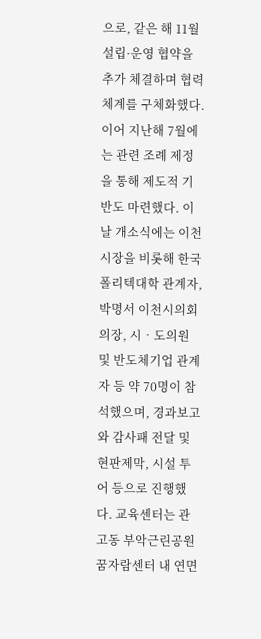으로, 같은 해 11월 설립·운영 협약을 추가 체결하며 협력체계를 구체화했다. 이어 지난해 7월에는 관련 조례 제정을 통해 제도적 기반도 마련했다. 이날 개소식에는 이천시장을 비롯해 한국 폴리텍대학 관계자, 박명서 이천시의회 의장, 시‧도의원 및 반도체기업 관계자 등 약 70명이 참석했으며, 경과보고와 감사패 전달 및 현판제막, 시설 투어 등으로 진행했다. 교육센터는 관고동 부악근린공원 꿈자람센터 내 연면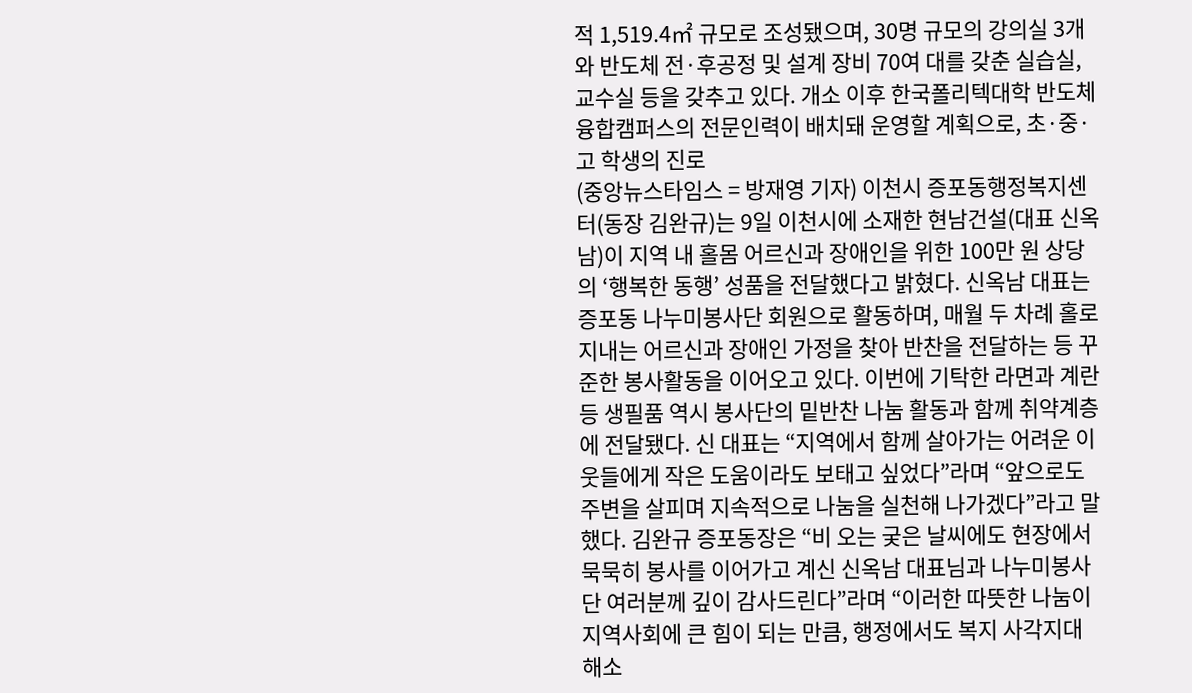적 1,519.4㎡ 규모로 조성됐으며, 30명 규모의 강의실 3개와 반도체 전·후공정 및 설계 장비 70여 대를 갖춘 실습실, 교수실 등을 갖추고 있다. 개소 이후 한국폴리텍대학 반도체융합캠퍼스의 전문인력이 배치돼 운영할 계획으로, 초·중·고 학생의 진로
(중앙뉴스타임스 = 방재영 기자) 이천시 증포동행정복지센터(동장 김완규)는 9일 이천시에 소재한 현남건설(대표 신옥남)이 지역 내 홀몸 어르신과 장애인을 위한 100만 원 상당의 ‘행복한 동행’ 성품을 전달했다고 밝혔다. 신옥남 대표는 증포동 나누미봉사단 회원으로 활동하며, 매월 두 차례 홀로 지내는 어르신과 장애인 가정을 찾아 반찬을 전달하는 등 꾸준한 봉사활동을 이어오고 있다. 이번에 기탁한 라면과 계란 등 생필품 역시 봉사단의 밑반찬 나눔 활동과 함께 취약계층에 전달됐다. 신 대표는 “지역에서 함께 살아가는 어려운 이웃들에게 작은 도움이라도 보태고 싶었다”라며 “앞으로도 주변을 살피며 지속적으로 나눔을 실천해 나가겠다”라고 말했다. 김완규 증포동장은 “비 오는 궂은 날씨에도 현장에서 묵묵히 봉사를 이어가고 계신 신옥남 대표님과 나누미봉사단 여러분께 깊이 감사드린다”라며 “이러한 따뜻한 나눔이 지역사회에 큰 힘이 되는 만큼, 행정에서도 복지 사각지대 해소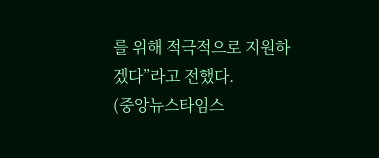를 위해 적극적으로 지원하겠다”라고 전했다.
(중앙뉴스타임스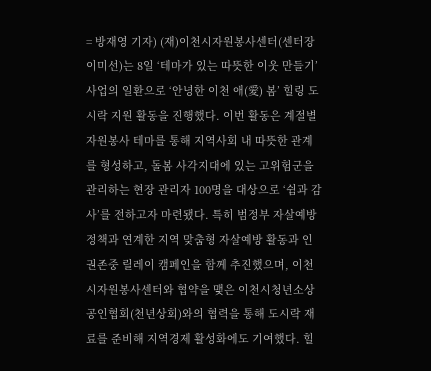= 방재영 기자) (재)이천시자원봉사센터(센터장 이미선)는 8일 ‘테마가 있는 따뜻한 이웃 만들기’ 사업의 일환으로 ‘안녕한 이천 애(愛) 봄’ 힐링 도시락 지원 활동을 진행했다. 이번 활동은 계절별 자원봉사 테마를 통해 지역사회 내 따뜻한 관계를 형성하고, 돌봄 사각지대에 있는 고위험군을 관리하는 현장 관리자 100명을 대상으로 ‘쉼과 감사’를 전하고자 마련됐다. 특히 범정부 자살예방 정책과 연계한 지역 맞춤형 자살예방 활동과 인권존중 릴레이 캠페인을 함께 추진했으며, 이천시자원봉사센터와 협약을 맺은 이천시청년소상공인협회(천년상회)와의 협력을 통해 도시락 재료를 준비해 지역경제 활성화에도 기여했다. 힐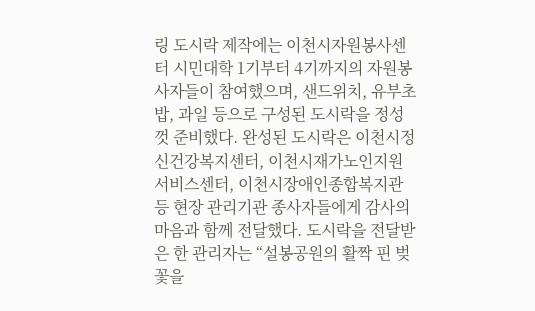링 도시락 제작에는 이천시자원봉사센터 시민대학 1기부터 4기까지의 자원봉사자들이 참여했으며, 샌드위치, 유부초밥, 과일 등으로 구성된 도시락을 정성껏 준비했다. 완성된 도시락은 이천시정신건강복지센터, 이천시재가노인지원서비스센터, 이천시장애인종합복지관 등 현장 관리기관 종사자들에게 감사의 마음과 함께 전달했다. 도시락을 전달받은 한 관리자는 “설봉공원의 활짝 핀 벚꽃을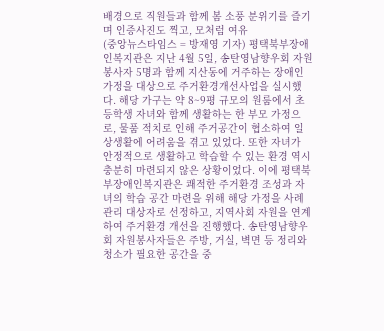배경으로 직원들과 함께 봄 소풍 분위기를 즐기며 인증사진도 찍고, 모처럼 여유
(중앙뉴스타임스 = 방재영 기자) 평택북부장애인복지관은 지난 4월 5일, 송탄영남향우회 자원봉사자 5명과 함께 지산동에 거주하는 장애인 가정을 대상으로 주거환경개선사업을 실시했다. 해당 가구는 약 8~9평 규모의 원룸에서 초등학생 자녀와 함께 생활하는 한 부모 가정으로, 물품 적치로 인해 주거공간이 협소하여 일상생활에 어려움을 겪고 있었다. 또한 자녀가 안정적으로 생활하고 학습할 수 있는 환경 역시 충분히 마련되지 않은 상황이었다. 이에 평택북부장애인복지관은 쾌적한 주거환경 조성과 자녀의 학습 공간 마련을 위해 해당 가정을 사례관리 대상자로 선정하고, 지역사회 자원을 연계하여 주거환경 개선을 진행했다. 송탄영남향우회 자원봉사자들은 주방, 거실, 벽면 등 정리와 청소가 필요한 공간을 중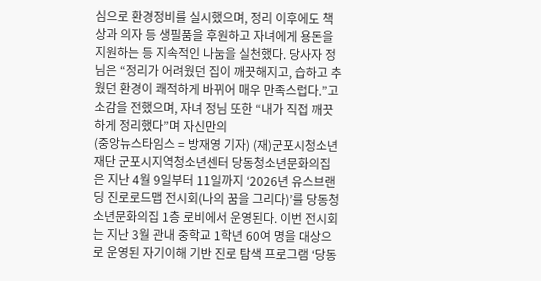심으로 환경정비를 실시했으며, 정리 이후에도 책상과 의자 등 생필품을 후원하고 자녀에게 용돈을 지원하는 등 지속적인 나눔을 실천했다. 당사자 정님은 “정리가 어려웠던 집이 깨끗해지고, 습하고 추웠던 환경이 쾌적하게 바뀌어 매우 만족스럽다.”고 소감을 전했으며, 자녀 정님 또한 “내가 직접 깨끗하게 정리했다”며 자신만의
(중앙뉴스타임스 = 방재영 기자) (재)군포시청소년재단 군포시지역청소년센터 당동청소년문화의집은 지난 4월 9일부터 11일까지 ‘2026년 유스브랜딩 진로로드맵 전시회(나의 꿈을 그리다)’를 당동청소년문화의집 1층 로비에서 운영된다. 이번 전시회는 지난 3월 관내 중학교 1학년 60여 명을 대상으로 운영된 자기이해 기반 진로 탐색 프로그램 ‘당동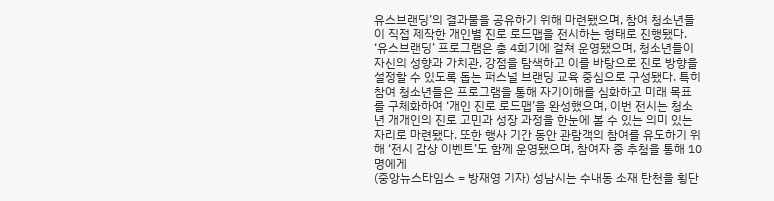유스브랜딩’의 결과물을 공유하기 위해 마련됐으며, 참여 청소년들이 직접 제작한 개인별 진로 로드맵을 전시하는 형태로 진행됐다. ‘유스브랜딩’ 프로그램은 총 4회기에 걸쳐 운영됐으며, 청소년들이 자신의 성향과 가치관, 강점을 탐색하고 이를 바탕으로 진로 방향을 설정할 수 있도록 돕는 퍼스널 브랜딩 교육 중심으로 구성됐다. 특히 참여 청소년들은 프로그램을 통해 자기이해를 심화하고 미래 목표를 구체화하여 ‘개인 진로 로드맵’을 완성했으며, 이번 전시는 청소년 개개인의 진로 고민과 성장 과정을 한눈에 볼 수 있는 의미 있는 자리로 마련됐다. 또한 행사 기간 동안 관람객의 참여를 유도하기 위해 ‘전시 감상 이벤트’도 함께 운영됐으며, 참여자 중 추첨을 통해 10명에게
(중앙뉴스타임스 = 방재영 기자) 성남시는 수내동 소재 탄천을 횡단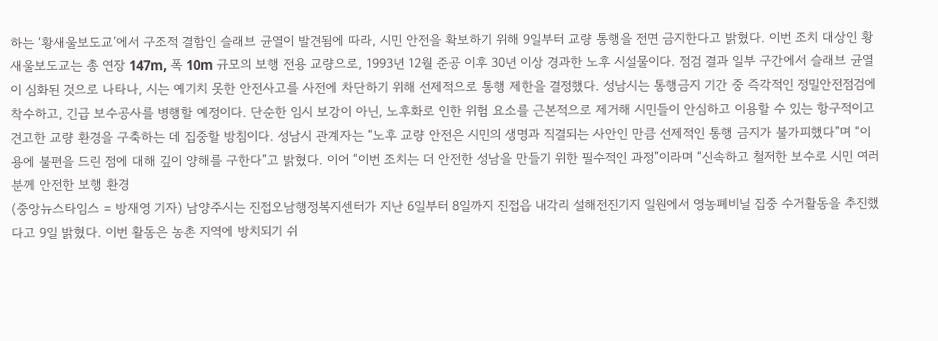하는 ‘황새울보도교’에서 구조적 결함인 슬래브 균열이 발견됨에 따라, 시민 안전을 확보하기 위해 9일부터 교량 통행을 전면 금지한다고 밝혔다. 이번 조치 대상인 황새울보도교는 총 연장 147m, 폭 10m 규모의 보행 전용 교량으로, 1993년 12월 준공 이후 30년 이상 경과한 노후 시설물이다. 점검 결과 일부 구간에서 슬래브 균열이 심화된 것으로 나타나, 시는 예기치 못한 안전사고를 사전에 차단하기 위해 선제적으로 통행 제한을 결정했다. 성남시는 통행금지 기간 중 즉각적인 정밀안전점검에 착수하고, 긴급 보수공사를 병행할 예정이다. 단순한 임시 보강이 아닌, 노후화로 인한 위험 요소를 근본적으로 제거해 시민들이 안심하고 이용할 수 있는 항구적이고 견고한 교량 환경을 구축하는 데 집중할 방침이다. 성남시 관계자는 “노후 교량 안전은 시민의 생명과 직결되는 사안인 만큼 선제적인 통행 금지가 불가피했다”며 “이용에 불편을 드린 점에 대해 깊이 양해를 구한다”고 밝혔다. 이어 “이번 조치는 더 안전한 성남을 만들기 위한 필수적인 과정”이라며 “신속하고 철저한 보수로 시민 여러분께 안전한 보행 환경
(중앙뉴스타임스 = 방재영 기자) 남양주시는 진접오남행정복지센터가 지난 6일부터 8일까지 진접읍 내각리 설해전진기지 일원에서 영농폐비닐 집중 수거활동을 추진했다고 9일 밝혔다. 이번 활동은 농촌 지역에 방치되기 쉬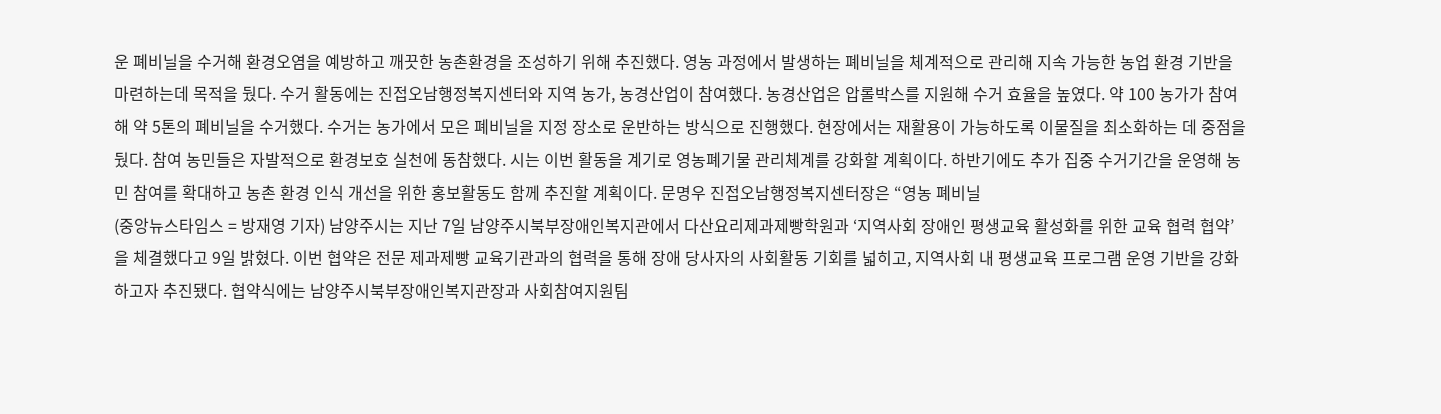운 폐비닐을 수거해 환경오염을 예방하고 깨끗한 농촌환경을 조성하기 위해 추진했다. 영농 과정에서 발생하는 폐비닐을 체계적으로 관리해 지속 가능한 농업 환경 기반을 마련하는데 목적을 뒀다. 수거 활동에는 진접오남행정복지센터와 지역 농가, 농경산업이 참여했다. 농경산업은 압롤박스를 지원해 수거 효율을 높였다. 약 100 농가가 참여해 약 5톤의 폐비닐을 수거했다. 수거는 농가에서 모은 폐비닐을 지정 장소로 운반하는 방식으로 진행했다. 현장에서는 재활용이 가능하도록 이물질을 최소화하는 데 중점을 뒀다. 참여 농민들은 자발적으로 환경보호 실천에 동참했다. 시는 이번 활동을 계기로 영농폐기물 관리체계를 강화할 계획이다. 하반기에도 추가 집중 수거기간을 운영해 농민 참여를 확대하고 농촌 환경 인식 개선을 위한 홍보활동도 함께 추진할 계획이다. 문명우 진접오남행정복지센터장은 “영농 폐비닐
(중앙뉴스타임스 = 방재영 기자) 남양주시는 지난 7일 남양주시북부장애인복지관에서 다산요리제과제빵학원과 ‘지역사회 장애인 평생교육 활성화를 위한 교육 협력 협약’을 체결했다고 9일 밝혔다. 이번 협약은 전문 제과제빵 교육기관과의 협력을 통해 장애 당사자의 사회활동 기회를 넓히고, 지역사회 내 평생교육 프로그램 운영 기반을 강화하고자 추진됐다. 협약식에는 남양주시북부장애인복지관장과 사회참여지원팀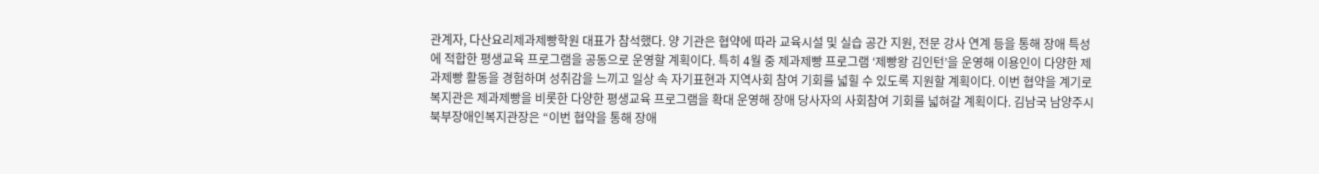관계자, 다산요리제과제빵학원 대표가 참석했다. 양 기관은 협약에 따라 교육시설 및 실습 공간 지원, 전문 강사 연계 등을 통해 장애 특성에 적합한 평생교육 프로그램을 공동으로 운영할 계획이다. 특히 4월 중 제과제빵 프로그램 ‘제빵왕 김인턴’을 운영해 이용인이 다양한 제과제빵 활동을 경험하며 성취감을 느끼고 일상 속 자기표현과 지역사회 참여 기회를 넓힐 수 있도록 지원할 계획이다. 이번 협약을 계기로 복지관은 제과제빵을 비롯한 다양한 평생교육 프로그램을 확대 운영해 장애 당사자의 사회참여 기회를 넓혀갈 계획이다. 김남국 남양주시북부장애인복지관장은 “이번 협약을 통해 장애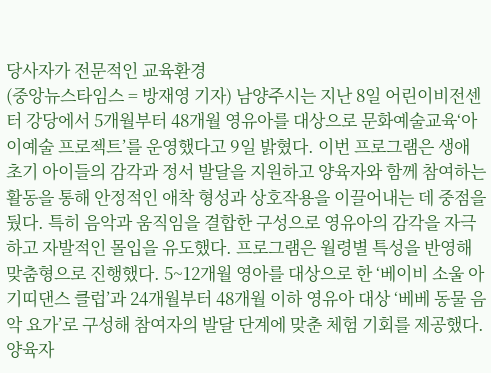당사자가 전문적인 교육환경
(중앙뉴스타임스 = 방재영 기자) 남양주시는 지난 8일 어린이비전센터 강당에서 5개월부터 48개월 영유아를 대상으로 문화예술교육‘아이예술 프로젝트’를 운영했다고 9일 밝혔다. 이번 프로그램은 생애 초기 아이들의 감각과 정서 발달을 지원하고 양육자와 함께 참여하는 활동을 통해 안정적인 애착 형성과 상호작용을 이끌어내는 데 중점을 뒀다. 특히 음악과 움직임을 결합한 구성으로 영유아의 감각을 자극하고 자발적인 몰입을 유도했다. 프로그램은 월령별 특성을 반영해 맞춤형으로 진행했다. 5~12개월 영아를 대상으로 한 ‘베이비 소울 아기띠댄스 클럽’과 24개월부터 48개월 이하 영유아 대상 ‘베베 동물 음악 요가’로 구성해 참여자의 발달 단계에 맞춘 체험 기회를 제공했다. 양육자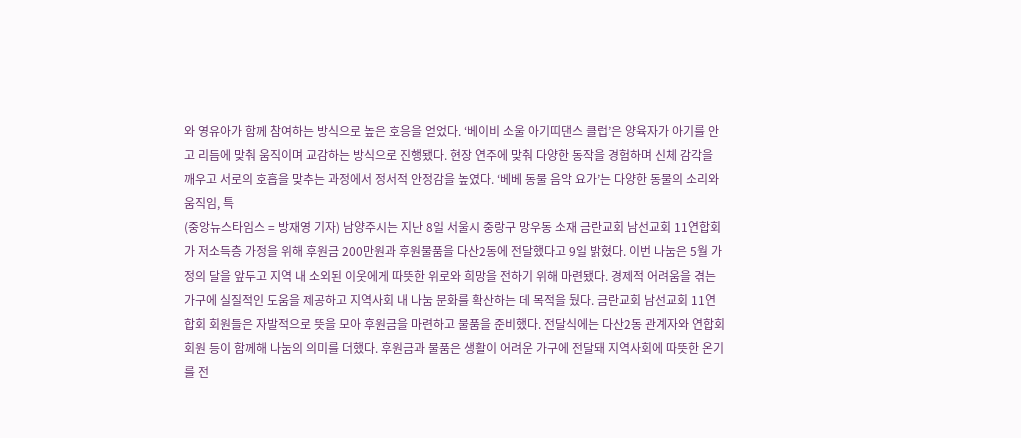와 영유아가 함께 참여하는 방식으로 높은 호응을 얻었다. ‘베이비 소울 아기띠댄스 클럽’은 양육자가 아기를 안고 리듬에 맞춰 움직이며 교감하는 방식으로 진행됐다. 현장 연주에 맞춰 다양한 동작을 경험하며 신체 감각을 깨우고 서로의 호흡을 맞추는 과정에서 정서적 안정감을 높였다. ‘베베 동물 음악 요가’는 다양한 동물의 소리와 움직임, 특
(중앙뉴스타임스 = 방재영 기자) 남양주시는 지난 8일 서울시 중랑구 망우동 소재 금란교회 남선교회 11연합회가 저소득층 가정을 위해 후원금 200만원과 후원물품을 다산2동에 전달했다고 9일 밝혔다. 이번 나눔은 5월 가정의 달을 앞두고 지역 내 소외된 이웃에게 따뜻한 위로와 희망을 전하기 위해 마련됐다. 경제적 어려움을 겪는 가구에 실질적인 도움을 제공하고 지역사회 내 나눔 문화를 확산하는 데 목적을 뒀다. 금란교회 남선교회 11연합회 회원들은 자발적으로 뜻을 모아 후원금을 마련하고 물품을 준비했다. 전달식에는 다산2동 관계자와 연합회 회원 등이 함께해 나눔의 의미를 더했다. 후원금과 물품은 생활이 어려운 가구에 전달돼 지역사회에 따뜻한 온기를 전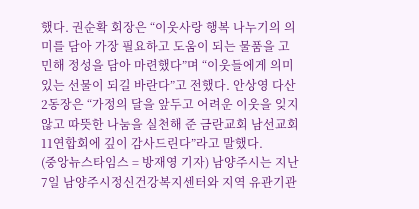했다. 권순확 회장은 “이웃사랑 행복 나누기의 의미를 담아 가장 필요하고 도움이 되는 물품을 고민해 정성을 담아 마련했다”며 “이웃들에게 의미있는 선물이 되길 바란다”고 전했다. 안상영 다산2동장은 “가정의 달을 앞두고 어려운 이웃을 잊지 않고 따뜻한 나눔을 실천해 준 금란교회 남선교회 11연합회에 깊이 감사드린다”라고 말했다.
(중앙뉴스타임스 = 방재영 기자) 남양주시는 지난 7일 남양주시정신건강복지센터와 지역 유관기관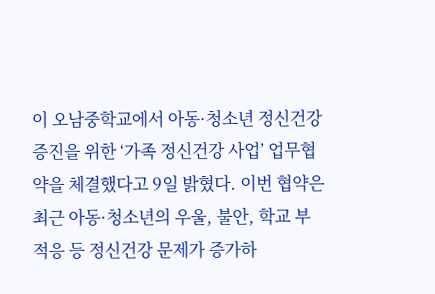이 오남중학교에서 아동·청소년 정신건강 증진을 위한 ‘가족 정신건강 사업’ 업무협약을 체결했다고 9일 밝혔다. 이번 협약은 최근 아동·청소년의 우울, 불안, 학교 부적응 등 정신건강 문제가 증가하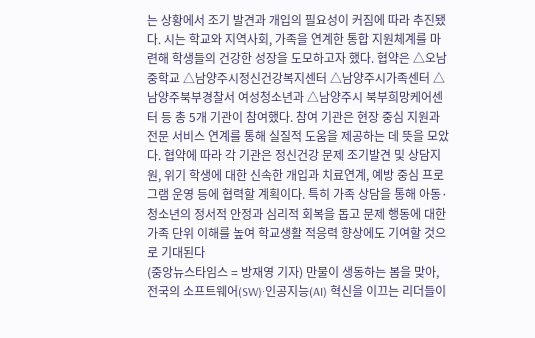는 상황에서 조기 발견과 개입의 필요성이 커짐에 따라 추진됐다. 시는 학교와 지역사회, 가족을 연계한 통합 지원체계를 마련해 학생들의 건강한 성장을 도모하고자 했다. 협약은 △오남중학교 △남양주시정신건강복지센터 △남양주시가족센터 △남양주북부경찰서 여성청소년과 △남양주시 북부희망케어센터 등 총 5개 기관이 참여했다. 참여 기관은 현장 중심 지원과 전문 서비스 연계를 통해 실질적 도움을 제공하는 데 뜻을 모았다. 협약에 따라 각 기관은 정신건강 문제 조기발견 및 상담지원, 위기 학생에 대한 신속한 개입과 치료연계, 예방 중심 프로그램 운영 등에 협력할 계획이다. 특히 가족 상담을 통해 아동·청소년의 정서적 안정과 심리적 회복을 돕고 문제 행동에 대한 가족 단위 이해를 높여 학교생활 적응력 향상에도 기여할 것으로 기대된다
(중앙뉴스타임스 = 방재영 기자) 만물이 생동하는 봄을 맞아, 전국의 소프트웨어(SW)·인공지능(AI) 혁신을 이끄는 리더들이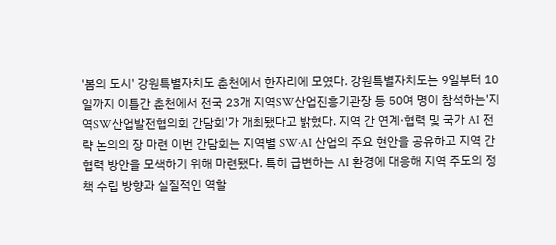'봄의 도시' 강원특별자치도 춘천에서 한자리에 모였다. 강원특별자치도는 9일부터 10일까지 이틀간 춘천에서 전국 23개 지역SW산업진흥기관장 등 50여 명이 참석하는'지역SW산업발전협의회 간담회'가 개최됐다고 밝혔다. 지역 간 연계·협력 및 국가 AI 전략 논의의 장 마련 이번 간담회는 지역별 SW·AI 산업의 주요 현안을 공유하고 지역 간 협력 방안을 모색하기 위해 마련됐다. 특히 급변하는 AI 환경에 대응해 지역 주도의 정책 수립 방향과 실질적인 역할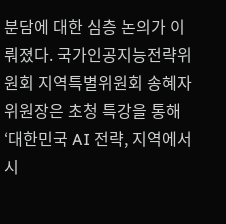분담에 대한 심층 논의가 이뤄졌다. 국가인공지능전략위원회 지역특별위원회 송혜자 위원장은 초청 특강을 통해‘대한민국 AI 전략, 지역에서 시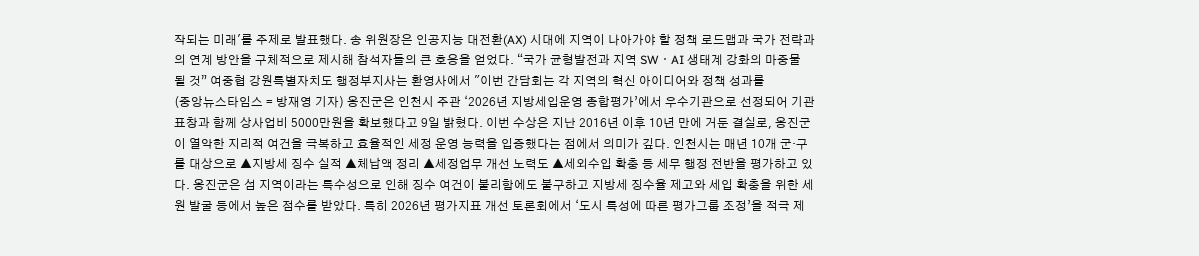작되는 미래'를 주제로 발표했다. 송 위원장은 인공지능 대전환(AX) 시대에 지역이 나아가야 할 정책 로드맵과 국가 전략과의 연계 방안을 구체적으로 제시해 참석자들의 큰 호응을 얻었다. “국가 균형발전과 지역 SWㆍAI 생태계 강화의 마중물 될 것” 여중협 강원특별자치도 행정부지사는 환영사에서 "이번 간담회는 각 지역의 혁신 아이디어와 정책 성과를
(중앙뉴스타임스 = 방재영 기자) 옹진군은 인천시 주관 ‘2026년 지방세입운영 종합평가’에서 우수기관으로 선정되어 기관 표창과 함께 상사업비 5000만원을 확보했다고 9일 밝혔다. 이번 수상은 지난 2016년 이후 10년 만에 거둔 결실로, 옹진군이 열악한 지리적 여건을 극복하고 효율적인 세정 운영 능력을 입증했다는 점에서 의미가 깊다. 인천시는 매년 10개 군‧구를 대상으로 ▲지방세 징수 실적 ▲체납액 정리 ▲세정업무 개선 노력도 ▲세외수입 확충 등 세무 행정 전반을 평가하고 있다. 옹진군은 섬 지역이라는 특수성으로 인해 징수 여건이 불리함에도 불구하고 지방세 징수율 제고와 세입 확충을 위한 세원 발굴 등에서 높은 점수를 받았다. 특히 2026년 평가지표 개선 토론회에서 ‘도시 특성에 따른 평가그룹 조정’을 적극 제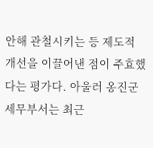안해 관철시키는 등 제도적 개선을 이끌어낸 점이 주효했다는 평가다. 아울러 옹진군 세무부서는 최근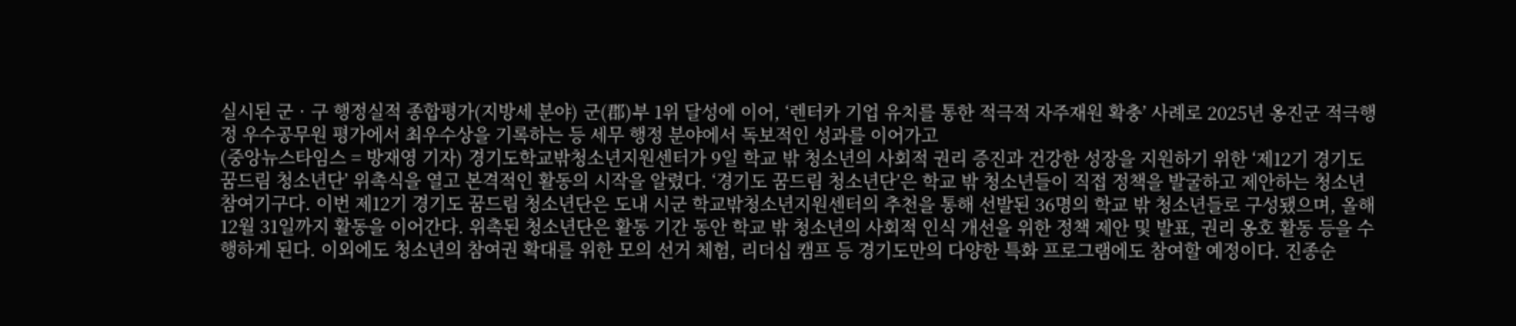실시된 군‧구 행정실적 종합평가(지방세 분야) 군(郡)부 1위 달성에 이어, ‘렌터카 기업 유치를 통한 적극적 자주재원 확충’ 사례로 2025년 옹진군 적극행정 우수공무원 평가에서 최우수상을 기록하는 등 세무 행정 분야에서 독보적인 성과를 이어가고
(중앙뉴스타임스 = 방재영 기자) 경기도학교밖청소년지원센터가 9일 학교 밖 청소년의 사회적 권리 증진과 건강한 성장을 지원하기 위한 ‘제12기 경기도 꿈드림 청소년단’ 위촉식을 열고 본격적인 활동의 시작을 알렸다. ‘경기도 꿈드림 청소년단’은 학교 밖 청소년들이 직접 정책을 발굴하고 제안하는 청소년 참여기구다. 이번 제12기 경기도 꿈드림 청소년단은 도내 시군 학교밖청소년지원센터의 추천을 통해 선발된 36명의 학교 밖 청소년들로 구성됐으며, 올해 12월 31일까지 활동을 이어간다. 위촉된 청소년단은 활동 기간 동안 학교 밖 청소년의 사회적 인식 개선을 위한 정책 제안 및 발표, 권리 옹호 활동 등을 수행하게 된다. 이외에도 청소년의 참여권 확대를 위한 모의 선거 체험, 리더십 캠프 등 경기도만의 다양한 특화 프로그램에도 참여할 예정이다. 진종순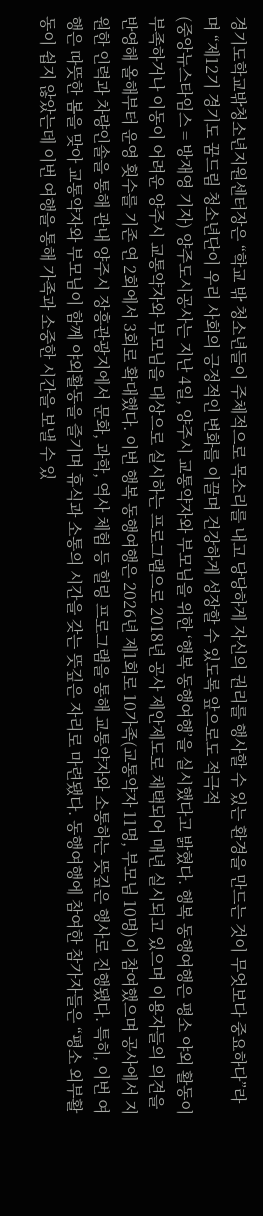경기도학교밖청소년지원센터장은 “학교 밖 청소년들이 주체적으로 목소리를 내고 당당하게 자신의 권리를 행사할 수 있는 환경을 만드는 것이 무엇보다 중요하다”라며 “제12기 경기도 꿈드림 청소년단이 우리 사회의 긍정적인 변화를 이끌며 건강하게 성장할 수 있도록 앞으로도 적극적
(중앙뉴스타임스 = 방재영 기자) 양주도시공사는 지난 4일, 양주시 교통약자와 부모님을 위한 ‘행복 동행여행’을 실시했다고 밝혔다. 행복 동행여행은 평소 야외 활동이 부족하거나 이동이 어려운 양주시 교통약자와 부모님을 대상으로 실시하는 프로그램으로 2018년 공사 제안제도로 채택되어 매년 실시되고 있으며 이용자들의 의견을 반영해 올해부터 운영 횟수를 기존 연 2회에서 3회로 확대했다. 이번 행복 동행여행은 2026년 제1회로 10가족(교통약자 11명, 부모님 10명)이 참여했으며 공사에서 지원한 인력과 차량인솔을 통해 관내 양주시 장흥관광지에서 문화, 과학, 역사 체험 등 힐링 프로그램을 통해 교통약자와 소통하는 뜻깊은 행사로 진행됐다. 특히, 이번 여행은 따뜻한 봄을 맞아 교통약자와 부모님이 함께 야외활동을 즐기며 휴식과 소통의 시간을 갖는 뜻깊은 자리로 마련됐다. 동행여행에 참여한 참가자들은 “평소 외부활동이 쉽지 않았는데 이번 여행을 통해 가족과 소중한 시간을 보낼 수 있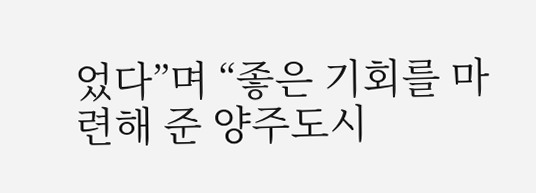었다”며 “좋은 기회를 마련해 준 양주도시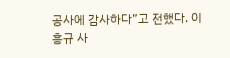공사에 감사하다”고 전했다. 이흥규 사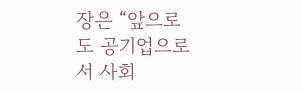장은 “앞으로도 공기업으로서 사회